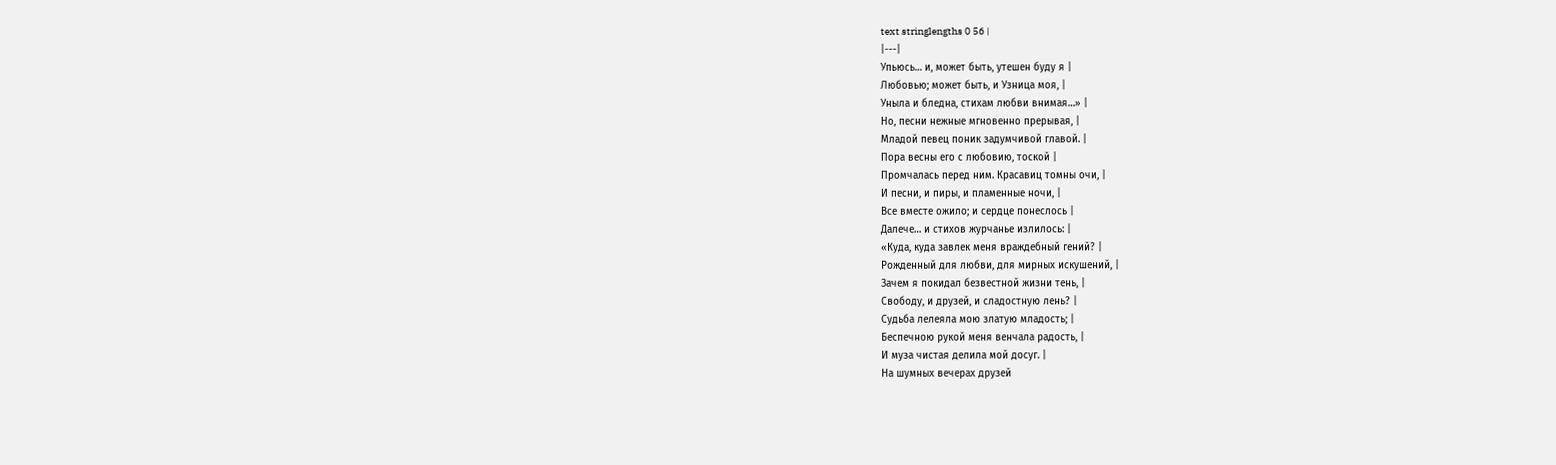text stringlengths 0 56 |
|---|
Упьюсь… и, может быть, утешен буду я |
Любовью; может быть, и Узница моя, |
Уныла и бледна, стихам любви внимая…» |
Но, песни нежные мгновенно прерывая, |
Младой певец поник задумчивой главой. |
Пора весны его с любовию, тоской |
Промчалась перед ним. Красавиц томны очи, |
И песни, и пиры, и пламенные ночи, |
Все вместе ожило; и сердце понеслось |
Далече… и стихов журчанье излилось: |
«Куда, куда завлек меня враждебный гений? |
Рожденный для любви, для мирных искушений, |
Зачем я покидал безвестной жизни тень, |
Свободу, и друзей, и сладостную лень? |
Судьба лелеяла мою златую младость; |
Беспечною рукой меня венчала радость, |
И муза чистая делила мой досуг. |
На шумных вечерах друзей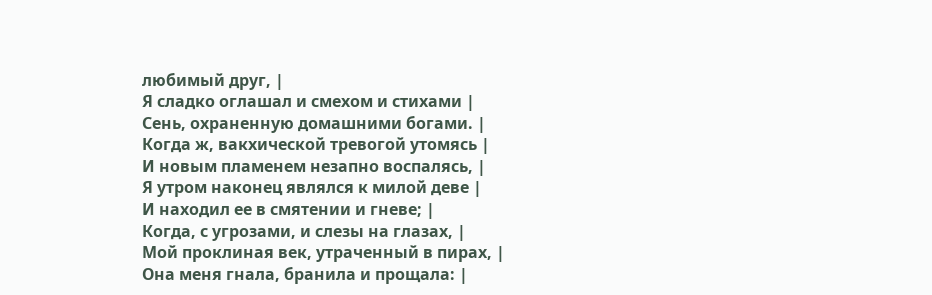любимый друг, |
Я сладко оглашал и смехом и стихами |
Сень, охраненную домашними богами. |
Когда ж, вакхической тревогой утомясь |
И новым пламенем незапно воспалясь, |
Я утром наконец являлся к милой деве |
И находил ее в смятении и гневе; |
Когда, с угрозами, и слезы на глазах, |
Мой проклиная век, утраченный в пирах, |
Она меня гнала, бранила и прощала: |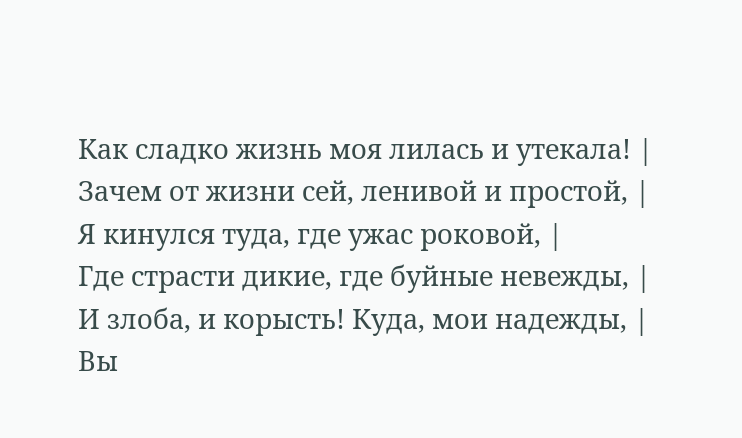Как сладко жизнь моя лилась и утекала! |
Зачем от жизни сей, ленивой и простой, |
Я кинулся туда, где ужас роковой, |
Где страсти дикие, где буйные невежды, |
И злоба, и корысть! Куда, мои надежды, |
Вы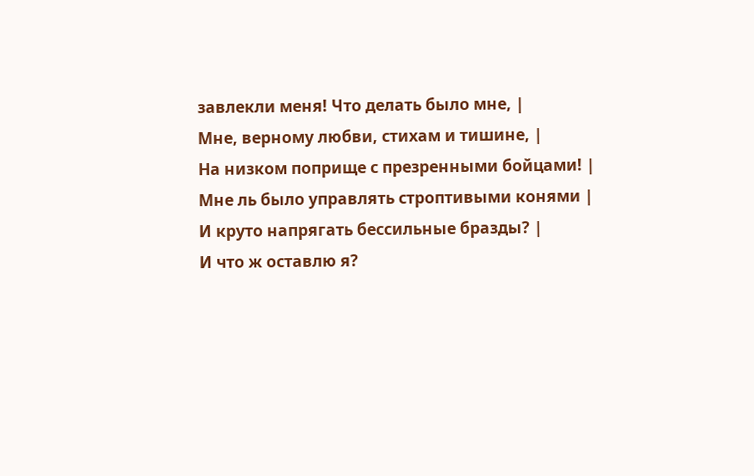завлекли меня! Что делать было мне, |
Мне, верному любви, стихам и тишине, |
На низком поприще с презренными бойцами! |
Мне ль было управлять строптивыми конями |
И круто напрягать бессильные бразды? |
И что ж оставлю я?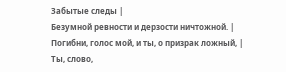Забытые следы |
Безумной ревности и дерзости ничтожной. |
Погибни, голос мой, и ты, о призрак ложный, |
Ты, слово,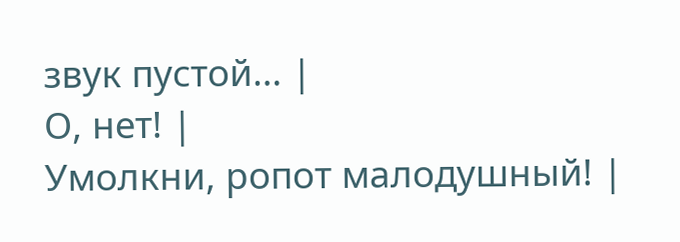звук пустой… |
О, нет! |
Умолкни, ропот малодушный! |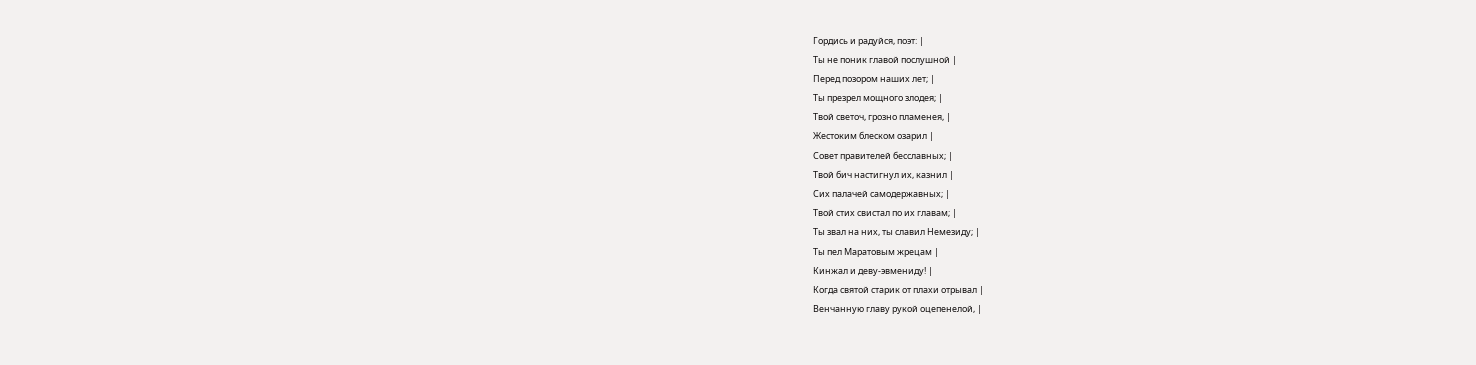Гордись и радуйся, поэт: |
Ты не поник главой послушной |
Перед позором наших лет; |
Ты презрел мощного злодея; |
Твой светоч, грозно пламенея, |
Жестоким блеском озарил |
Совет правителей бесславных; |
Твой бич настигнул их, казнил |
Сих палачей самодержавных; |
Твой стих свистал по их главам; |
Ты звал на них, ты славил Немезиду; |
Ты пел Маратовым жрецам |
Кинжал и деву-эвмениду! |
Когда святой старик от плахи отрывал |
Венчанную главу рукой оцепенелой, |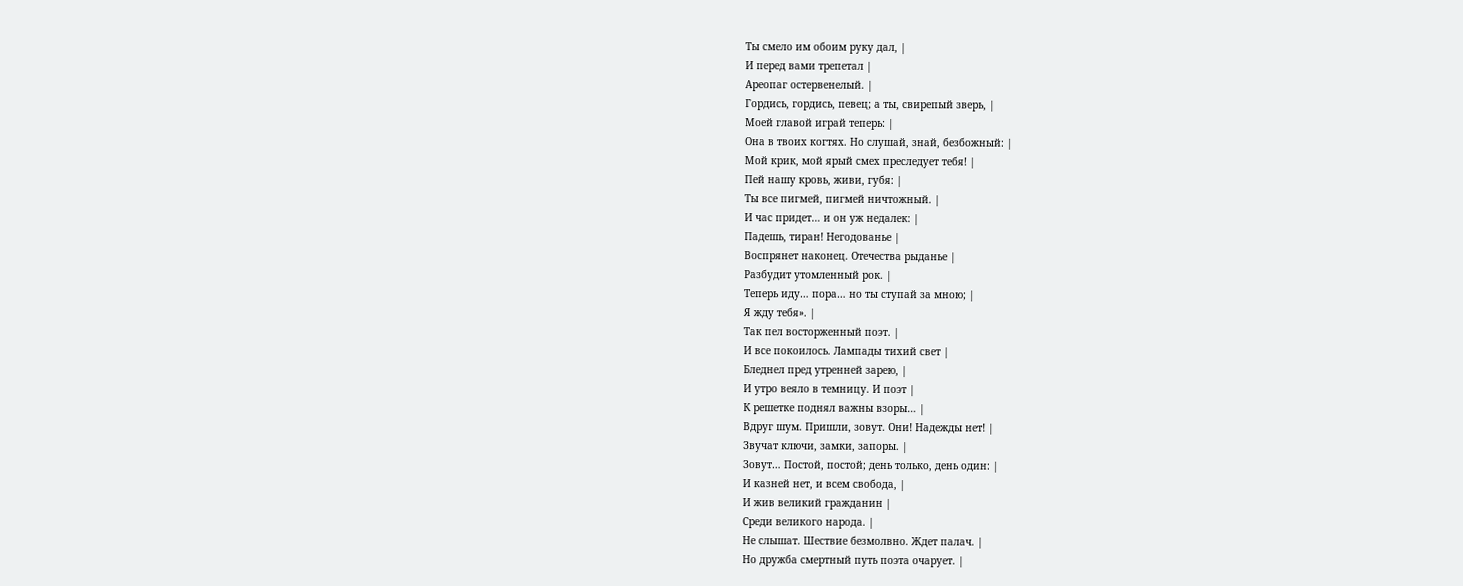Ты смело им обоим руку дал, |
И перед вами трепетал |
Ареопаг остервенелый. |
Гордись, гордись, певец; а ты, свирепый зверь, |
Моей главой играй теперь: |
Она в твоих когтях. Но слушай, знай, безбожный: |
Мой крик, мой ярый смех преследует тебя! |
Пей нашу кровь, живи, губя: |
Ты все пигмей, пигмей ничтожный. |
И час придет… и он уж недалек: |
Падешь, тиран! Негодованье |
Воспрянет наконец. Отечества рыданье |
Разбудит утомленный рок. |
Теперь иду… пора… но ты ступай за мною; |
Я жду тебя». |
Так пел восторженный поэт. |
И все покоилось. Лампады тихий свет |
Бледнел пред утренней зарею, |
И утро веяло в темницу. И поэт |
К решетке поднял важны взоры… |
Вдруг шум. Пришли, зовут. Они! Надежды нет! |
Звучат ключи, замки, запоры. |
Зовут… Постой, постой; день только, день один: |
И казней нет, и всем свобода, |
И жив великий гражданин |
Среди великого народа. |
Не слышат. Шествие безмолвно. Ждет палач. |
Но дружба смертный путь поэта очарует. |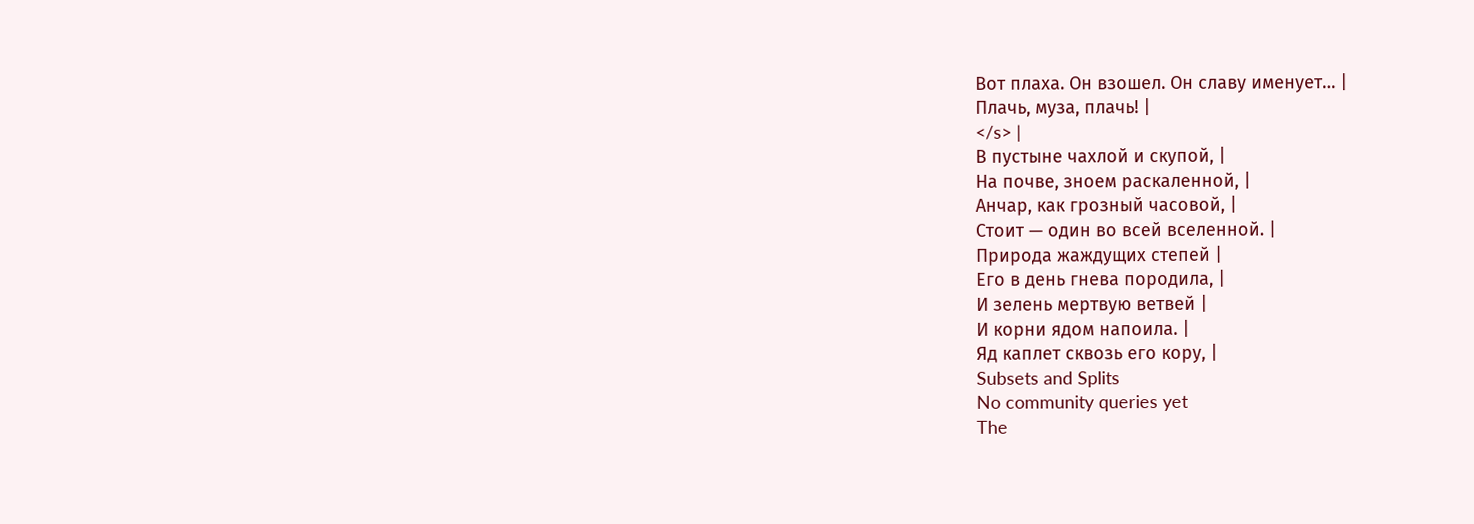Вот плаха. Он взошел. Он славу именует… |
Плачь, муза, плачь! |
</s> |
В пустыне чахлой и скупой, |
На почве, зноем раскаленной, |
Анчар, как грозный часовой, |
Стоит — один во всей вселенной. |
Природа жаждущих степей |
Его в день гнева породила, |
И зелень мертвую ветвей |
И корни ядом напоила. |
Яд каплет сквозь его кору, |
Subsets and Splits
No community queries yet
The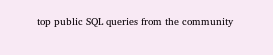top public SQL queries from the community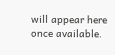will appear here once available.